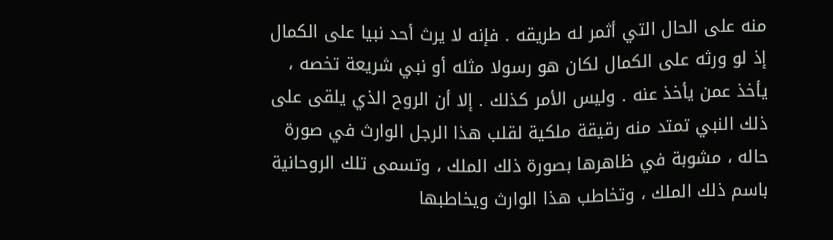منه على الحال التي أثمر له طريقه . فإنه لا يرث أحد نبيا على الكمال إذ لو ورثه على الكمال لكان هو رسولا مثله أو نبي شريعة تخصه ، يأخذ عمن يأخذ عنه . وليس الأمر كذلك . إلا أن الروح الذي يلقى على ذلك النبي تمتد منه رقيقة ملكية لقلب هذا الرجل الوارث في صورة حاله ، مشوبة في ظاهرها بصورة ذلك الملك ، وتسمى تلك الروحانية باسم ذلك الملك ، وتخاطب هذا الوارث ويخاطبها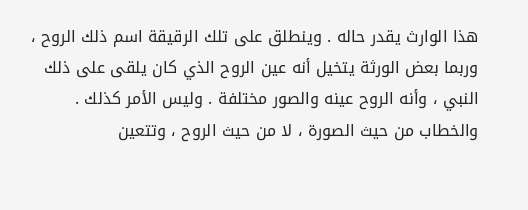هذا الوارث يقدر حاله . وينطلق على تلك الرقيقة اسم ذلك الروح ، وربما بعض الورثة يتخيل أنه عين الروح الذي كان يلقى على ذلك النبي ، وأنه الروح عينه والصور مختلفة . وليس الأمر كذلك . والخطاب من حيث الصورة ، لا من حيث الروح ، وتتعين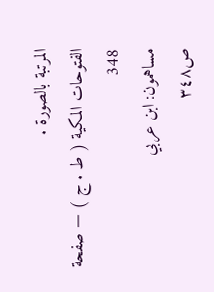المرتبة بالصورة .
الفتوحات المكية ( ط . ج ) — صفحة 348
مساهمون: ابن عربي
ص٣٤٨